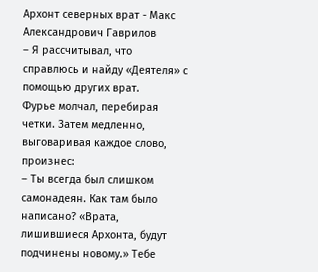Архонт северных врат - Макс Александрович Гаврилов
– Я рассчитывал, что справлюсь и найду «Деятеля» с помощью других врат.
Фурье молчал, перебирая четки. Затем медленно, выговаривая каждое слово, произнес:
– Ты всегда был слишком самонадеян. Как там было написано? «Врата, лишившиеся Архонта, будут подчинены новому.» Тебе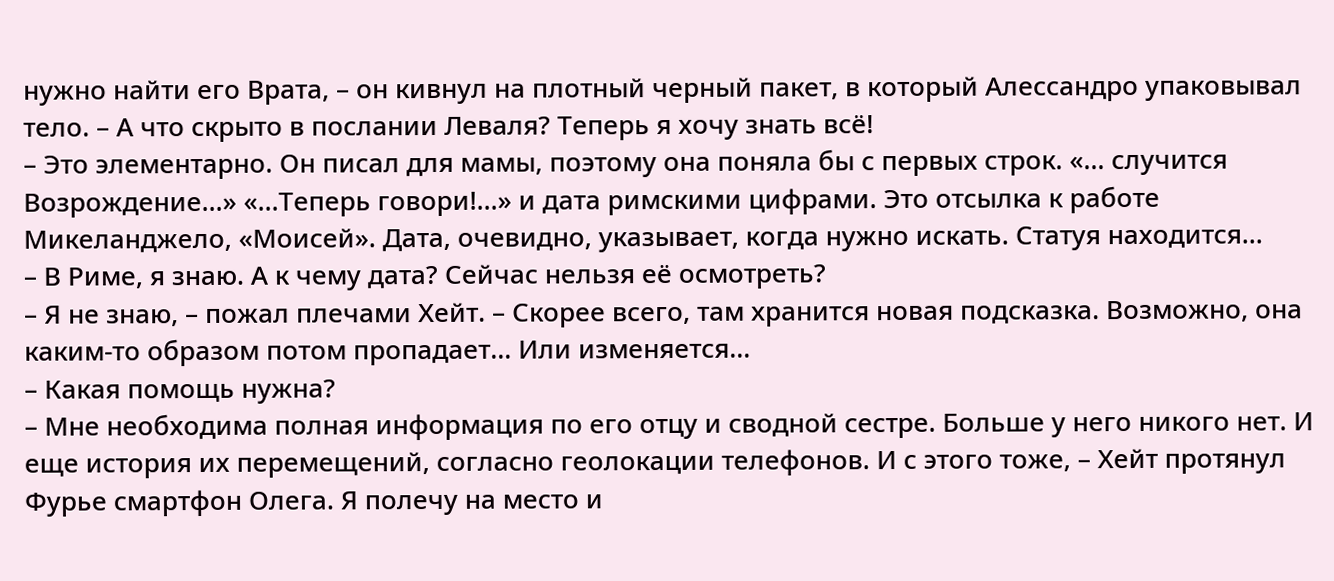нужно найти его Врата, – он кивнул на плотный черный пакет, в который Алессандро упаковывал тело. – А что скрыто в послании Леваля? Теперь я хочу знать всё!
– Это элементарно. Он писал для мамы, поэтому она поняла бы с первых строк. «… случится Возрождение…» «…Теперь говори!…» и дата римскими цифрами. Это отсылка к работе Микеланджело, «Моисей». Дата, очевидно, указывает, когда нужно искать. Статуя находится…
– В Риме, я знаю. А к чему дата? Сейчас нельзя её осмотреть?
– Я не знаю, – пожал плечами Хейт. – Скорее всего, там хранится новая подсказка. Возможно, она каким-то образом потом пропадает… Или изменяется…
– Какая помощь нужна?
– Мне необходима полная информация по его отцу и сводной сестре. Больше у него никого нет. И еще история их перемещений, согласно геолокации телефонов. И с этого тоже, – Хейт протянул Фурье смартфон Олега. Я полечу на место и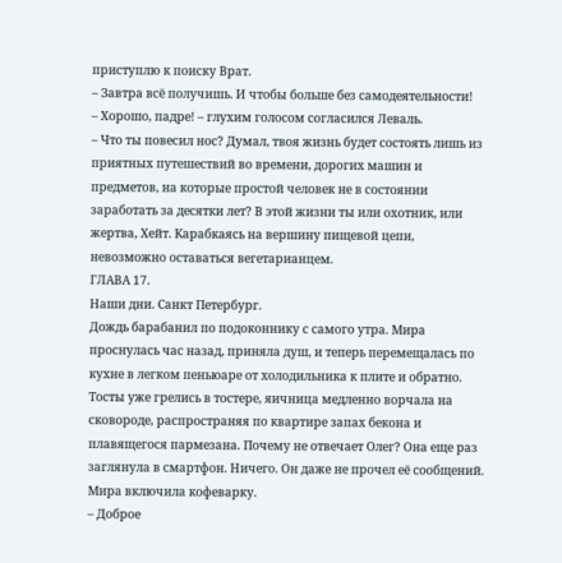приступлю к поиску Врат.
– Завтра всё получишь. И чтобы больше без самодеятельности!
– Хорошо, падре! – глухим голосом согласился Леваль.
– Что ты повесил нос? Думал, твоя жизнь будет состоять лишь из приятных путешествий во времени, дорогих машин и предметов, на которые простой человек не в состоянии заработать за десятки лет? В этой жизни ты или охотник, или жертва, Хейт. Карабкаясь на вершину пищевой цепи, невозможно оставаться вегетарианцем.
ГЛАВА 17.
Наши дни. Санкт Петербург.
Дождь барабанил по подоконнику с самого утра. Мира проснулась час назад, приняла душ, и теперь перемещалась по кухне в легком пеньюаре от холодильника к плите и обратно. Тосты уже грелись в тостере, яичница медленно ворчала на сковороде, распространяя по квартире запах бекона и плавящегося пармезана. Почему не отвечает Олег? Она еще раз заглянула в смартфон. Ничего. Он даже не прочел её сообщений. Мира включила кофеварку.
– Доброе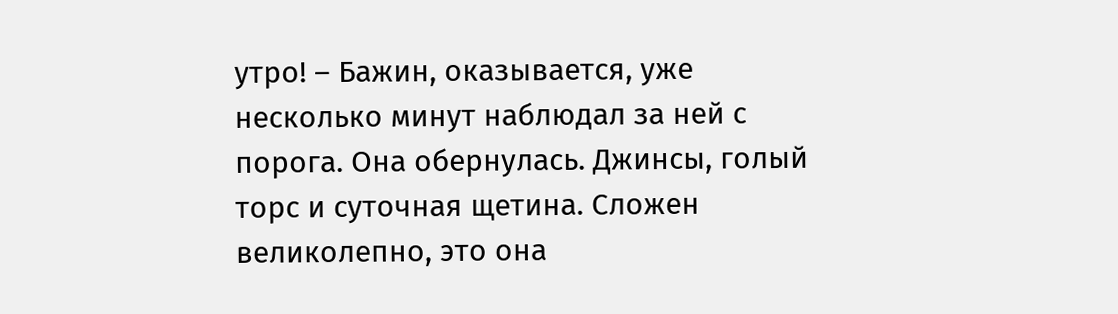утро! – Бажин, оказывается, уже несколько минут наблюдал за ней с порога. Она обернулась. Джинсы, голый торс и суточная щетина. Сложен великолепно, это она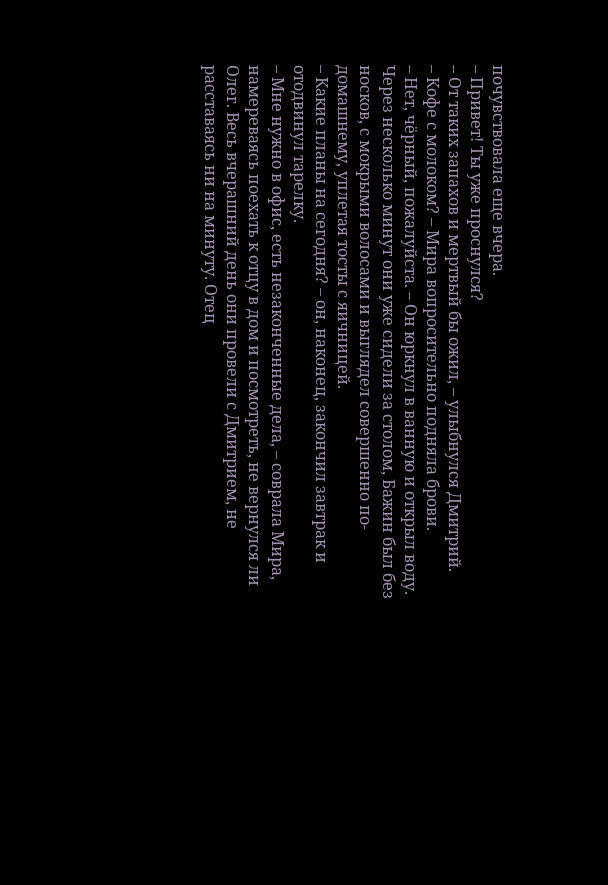почувствовала еще вчера.
– Привет! Ты уже проснулся?
– От таких запахов и мертвый бы ожил, – улыбнулся Дмитрий.
– Кофе с молоком? – Мира вопросительно подняла брови.
– Нет, чёрный, пожалуйста. – Он юркнул в ванную и открыл воду.
Через несколько минут они уже сидели за столом, Бажин был без носков, с мокрыми волосами и выглядел совершенно по-домашнему, уплетая тосты с яичницей.
– Какие планы на сегодня? – он, наконец, закончил завтрак и отодвинул тарелку.
– Мне нужно в офис, есть незаконченные дела, – соврала Мира, намереваясь поехать к отцу в дом и посмотреть, не вернулся ли Олег. Весь вчерашний день они провели с Дмитрием, не расставаясь ни на минуту. Отец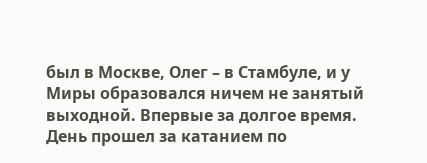был в Москве, Олег – в Стамбуле, и у Миры образовался ничем не занятый выходной. Впервые за долгое время. День прошел за катанием по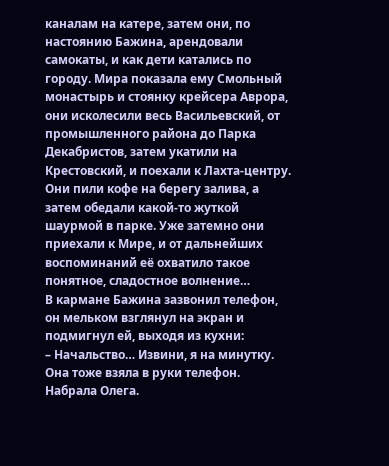каналам на катере, затем они, по настоянию Бажина, арендовали самокаты, и как дети катались по городу. Мира показала ему Смольный монастырь и стоянку крейсера Аврора, они исколесили весь Васильевский, от промышленного района до Парка Декабристов, затем укатили на Крестовский, и поехали к Лахта-центру. Они пили кофе на берегу залива, а затем обедали какой-то жуткой шаурмой в парке. Уже затемно они приехали к Мире, и от дальнейших воспоминаний её охватило такое понятное, сладостное волнение…
В кармане Бажина зазвонил телефон, он мельком взглянул на экран и подмигнул ей, выходя из кухни:
– Начальство… Извини, я на минутку.
Она тоже взяла в руки телефон. Набрала Олега.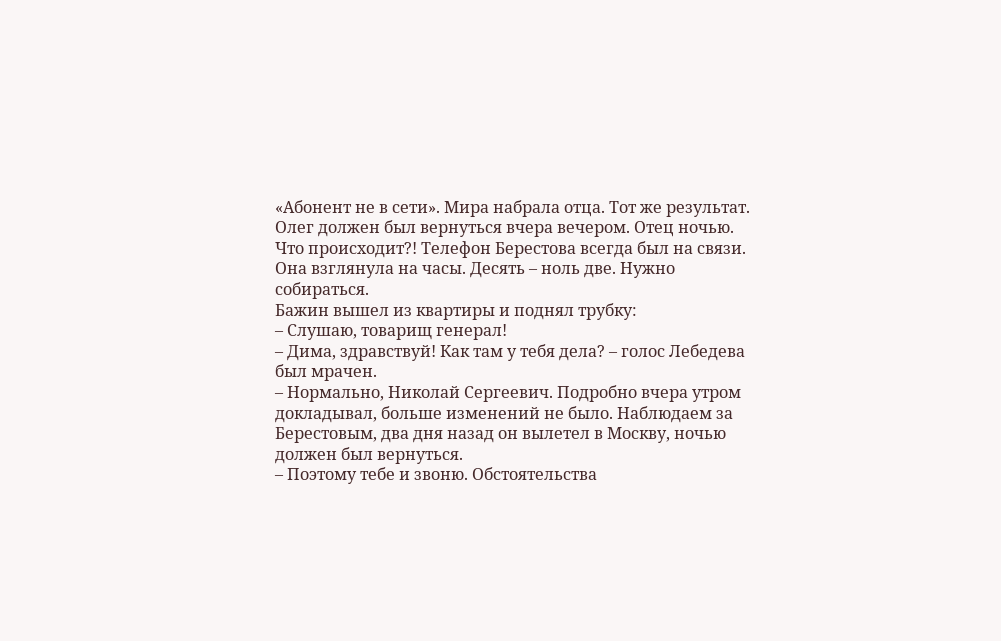«Абонент не в сети». Мира набрала отца. Тот же результат. Олег должен был вернуться вчера вечером. Отец ночью. Что происходит?! Телефон Берестова всегда был на связи. Она взглянула на часы. Десять – ноль две. Нужно собираться.
Бажин вышел из квартиры и поднял трубку:
– Слушаю, товарищ генерал!
– Дима, здравствуй! Как там у тебя дела? – голос Лебедева был мрачен.
– Нормально, Николай Сергеевич. Подробно вчера утром докладывал, больше изменений не было. Наблюдаем за Берестовым, два дня назад он вылетел в Москву, ночью должен был вернуться.
– Поэтому тебе и звоню. Обстоятельства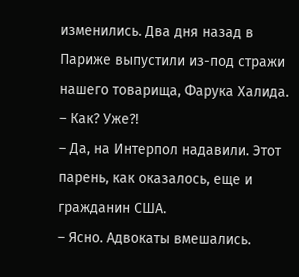изменились. Два дня назад в Париже выпустили из-под стражи нашего товарища, Фарука Халида.
– Как? Уже?!
– Да, на Интерпол надавили. Этот парень, как оказалось, еще и гражданин США.
– Ясно. Адвокаты вмешались.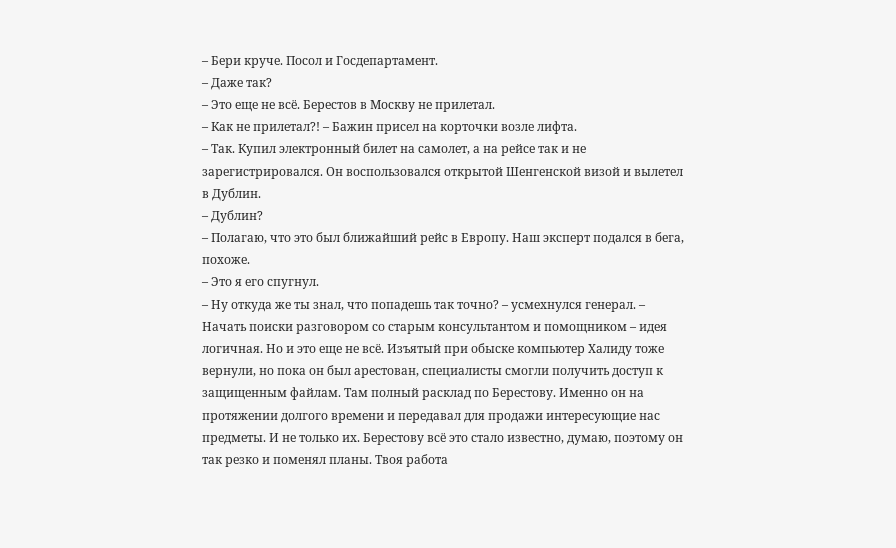– Бери круче. Посол и Госдепартамент.
– Даже так?
– Это еще не всё. Берестов в Москву не прилетал.
– Как не прилетал?! – Бажин присел на корточки возле лифта.
– Так. Купил электронный билет на самолет, а на рейсе так и не зарегистрировался. Он воспользовался открытой Шенгенской визой и вылетел в Дублин.
– Дублин?
– Полагаю, что это был ближайший рейс в Европу. Наш эксперт подался в бега, похоже.
– Это я его спугнул.
– Ну откуда же ты знал, что попадешь так точно? – усмехнулся генерал. – Начать поиски разговором со старым консультантом и помощником – идея логичная. Но и это еще не всё. Изъятый при обыске компьютер Халиду тоже вернули, но пока он был арестован, специалисты смогли получить доступ к защищенным файлам. Там полный расклад по Берестову. Именно он на протяжении долгого времени и передавал для продажи интересующие нас предметы. И не только их. Берестову всё это стало известно, думаю, поэтому он так резко и поменял планы. Твоя работа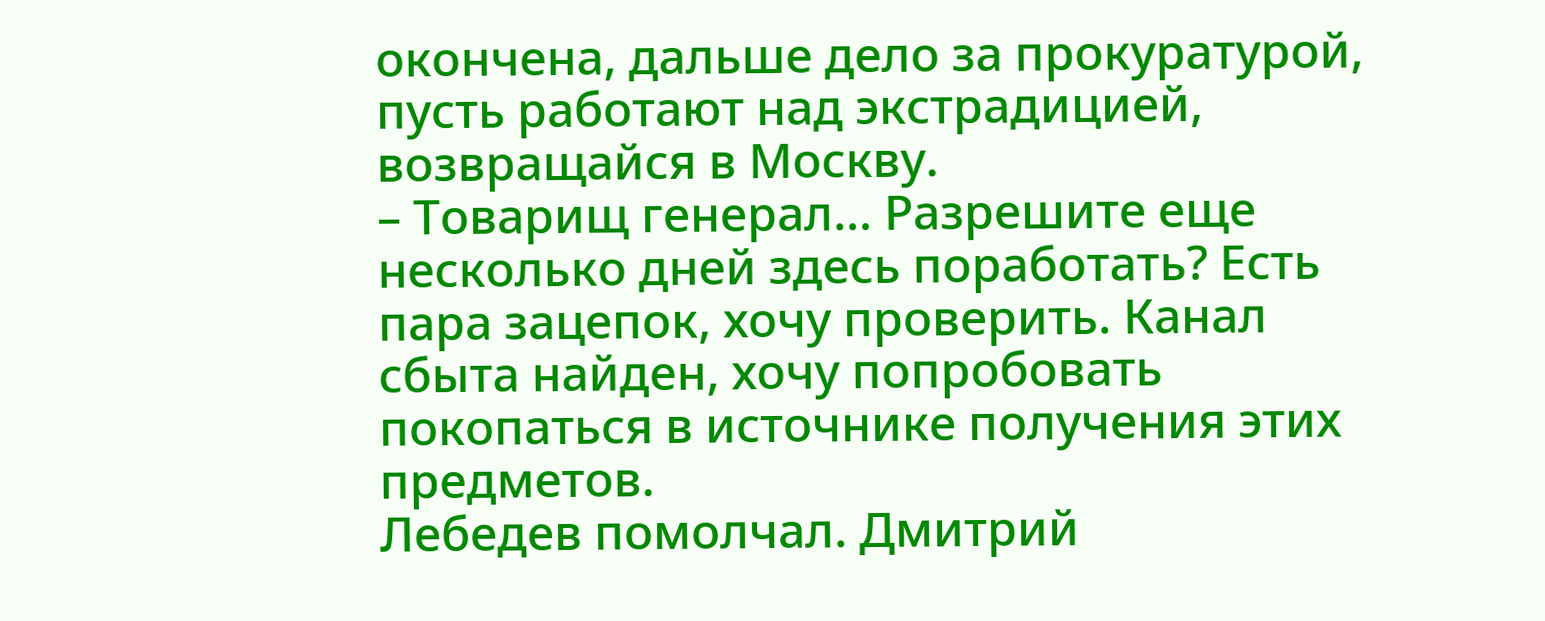окончена, дальше дело за прокуратурой, пусть работают над экстрадицией, возвращайся в Москву.
– Товарищ генерал… Разрешите еще несколько дней здесь поработать? Есть пара зацепок, хочу проверить. Канал сбыта найден, хочу попробовать покопаться в источнике получения этих предметов.
Лебедев помолчал. Дмитрий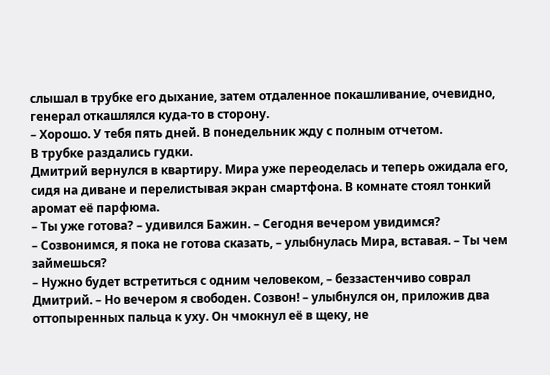слышал в трубке его дыхание, затем отдаленное покашливание, очевидно, генерал откашлялся куда-то в сторону.
– Хорошо. У тебя пять дней. В понедельник жду с полным отчетом.
В трубке раздались гудки.
Дмитрий вернулся в квартиру. Мира уже переоделась и теперь ожидала его, сидя на диване и перелистывая экран смартфона. В комнате стоял тонкий аромат её парфюма.
– Ты уже готова? – удивился Бажин. – Сегодня вечером увидимся?
– Созвонимся, я пока не готова сказать, – улыбнулась Мира, вставая. – Ты чем займешься?
– Нужно будет встретиться с одним человеком, – беззастенчиво соврал Дмитрий. – Но вечером я свободен. Созвон! – улыбнулся он, приложив два оттопыренных пальца к уху. Он чмокнул её в щеку, не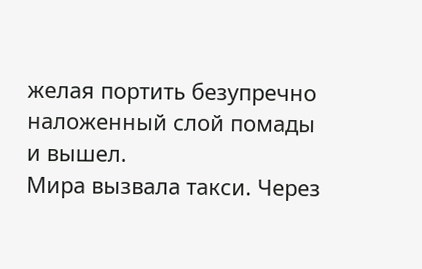желая портить безупречно наложенный слой помады и вышел.
Мира вызвала такси. Через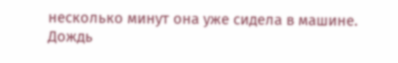несколько минут она уже сидела в машине. Дождь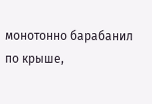монотонно барабанил по крыше,